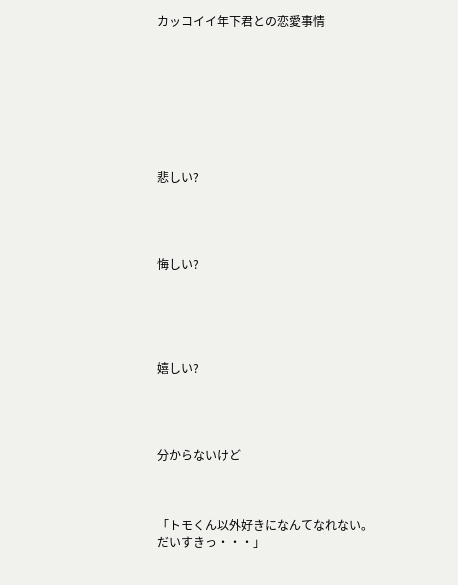カッコイイ年下君との恋愛事情








悲しい?




悔しい?





嬉しい?




分からないけど



「トモくん以外好きになんてなれない。だいすきっ・・・」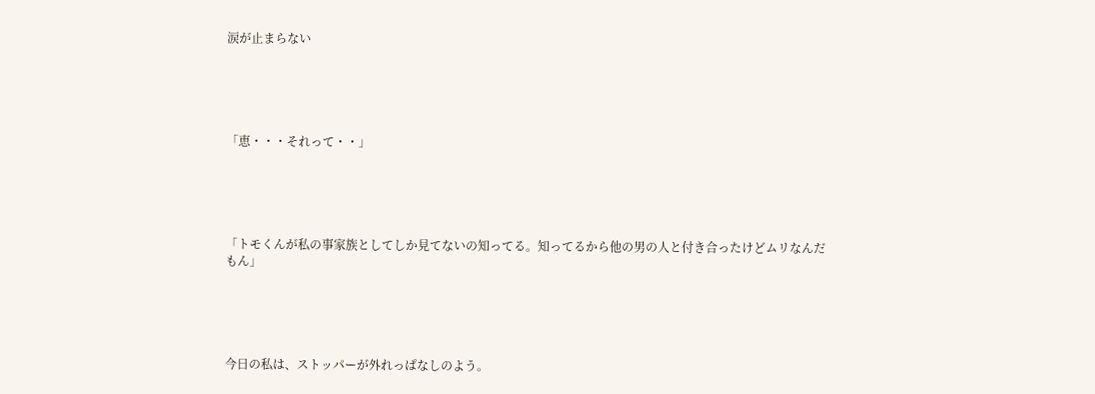涙が止まらない





「恵・・・それって・・」





「トモくんが私の事家族としてしか見てないの知ってる。知ってるから他の男の人と付き合ったけどムリなんだもん」





今日の私は、ストッパーが外れっぱなしのよう。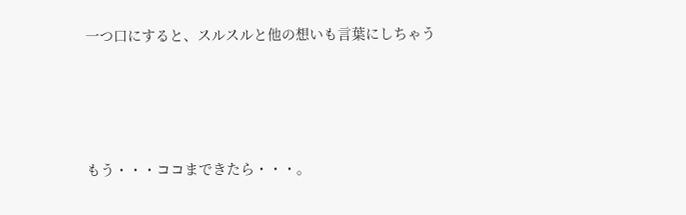一つ口にすると、スルスルと他の想いも言葉にしちゃう




もう・・・ココまできたら・・・。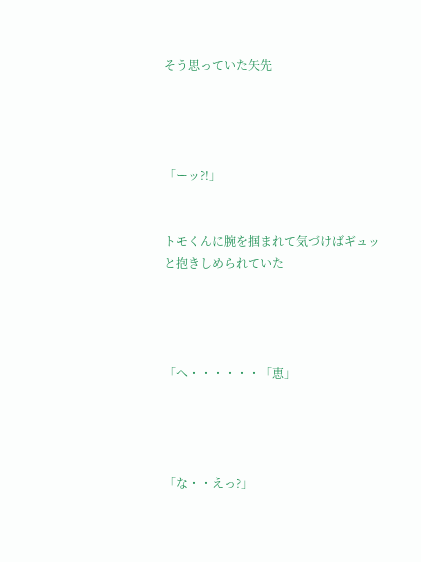そう思っていた矢先




「ーッ?!」


トモくんに腕を掴まれて気づけばギュッと抱きしめられていた




「へ・・・・・・「恵」




「な・・えっ?」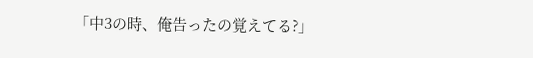「中3の時、俺告ったの覚えてる?」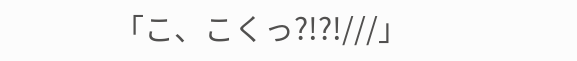「こ、こくっ?!?!///」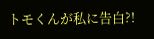トモくんが私に告白?!